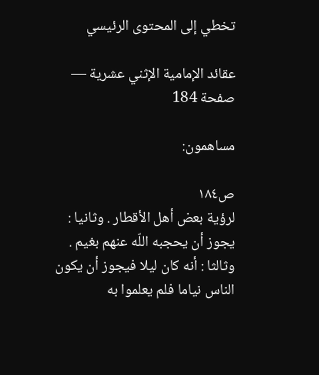تخطي إلى المحتوى الرئيسي

عقائد الإمامية الإثني عشرية — صفحة 184

مساهمون:

ص١٨٤
لرؤية بعض أهل الأقطار . وثانيا : يجوز أن يحجبه اللّه عنهم بغيم . وثالثا : أنه كان ليلا فيجوز أن يكون الناس نياما فلم يعلموا به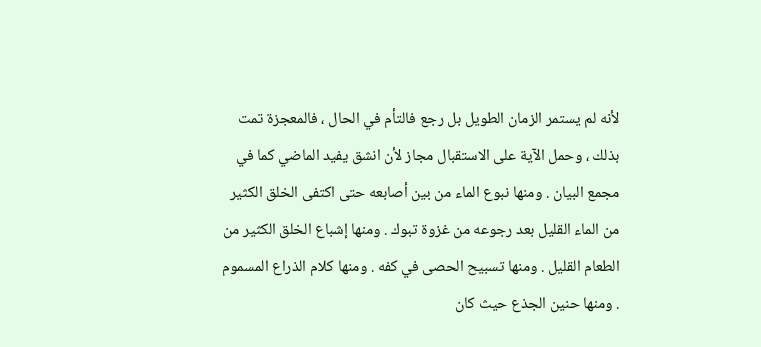لأنه لم يستمر الزمان الطويل بل رجع فالتأم في الحال ، فالمعجزة تمت بذلك ، وحمل الآية على الاستقبال مجاز لأن انشق يفيد الماضي كما في مجمع البيان . ومنها نبوع الماء من بين أصابعه حتى اكتفى الخلق الكثير من الماء القليل بعد رجوعه من غزوة تبوك . ومنها إشباع الخلق الكثير من الطعام القليل . ومنها تسبيح الحصى في كفه . ومنها كلام الذراع المسموم . ومنها حنين الجذع حيث كان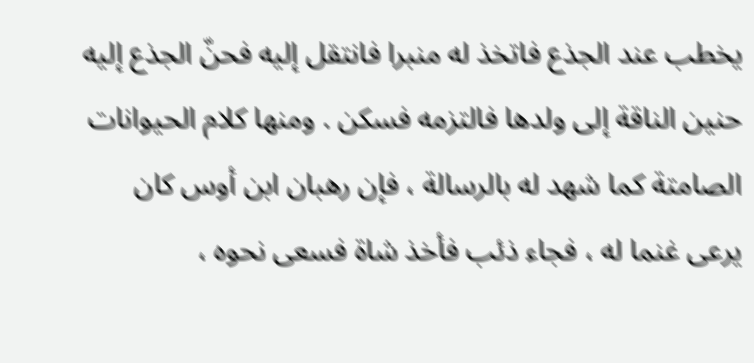يخطب عند الجذع فاتخذ له منبرا فانتقل إليه فحنّ الجذع إليه حنين الناقة إلى ولدها فالتزمه فسكن . ومنها كلام الحيوانات الصامتة كما شهد له بالرسالة ، فإن رهبان ابن أوس كان يرعى غنما له ، فجاء ذئب فأخذ شاة فسعى نحوه ،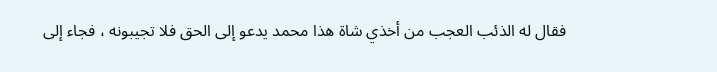فقال له الذئب العجب من أخذي شاة هذا محمد يدعو إلى الحق فلا تجيبونه ، فجاء إلى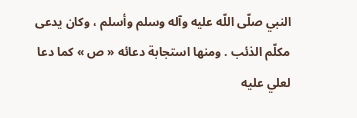النبي صلّى اللّه عليه وآله وسلم وأسلم ، وكان يدعى مكلّم الذئب . ومنها استجابة دعائه « ص » كما دعا لعلي عليه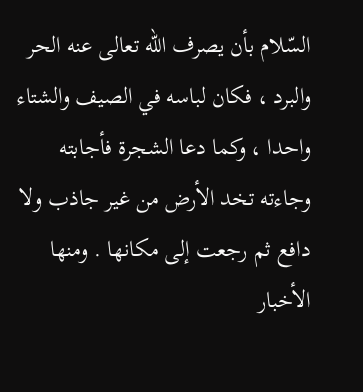السّلام بأن يصرف اللّه تعالى عنه الحر والبرد ، فكان لباسه في الصيف والشتاء واحدا ، وكما دعا الشجرة فأجابته وجاءته تخد الأرض من غير جاذب ولا دافع ثم رجعت إلى مكانها . ومنها الأخبار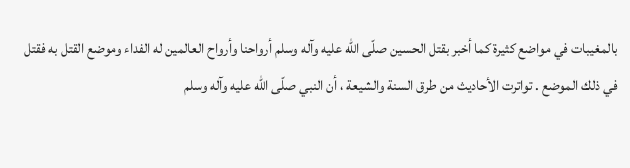بالمغيبات في مواضع كثيرة كما أخبر بقتل الحسين صلّى اللّه عليه وآله وسلم أرواحنا وأرواح العالمين له الفداء وموضع القتل به فقتل في ذلك الموضع . تواترت الأحاديث من طرق السنة والشيعة ، أن النبي صلّى اللّه عليه وآله وسلم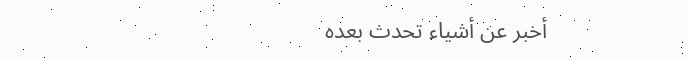أخبر عن أشياء تحدث بعده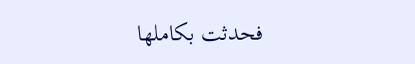فحدثت بكاملها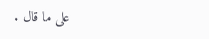على ما قال .